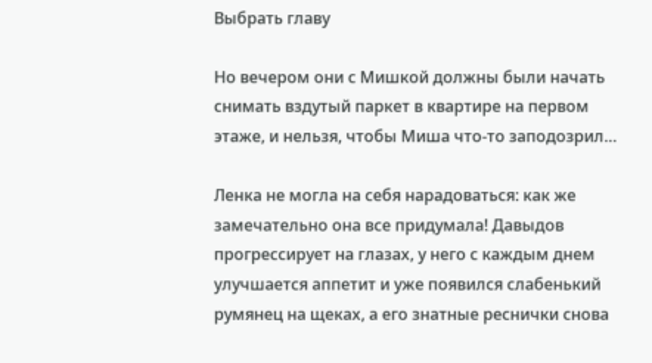Выбрать главу

Но вечером они с Мишкой должны были начать снимать вздутый паркет в квартире на первом этаже, и нельзя, чтобы Миша что-то заподозрил…

Ленка не могла на себя нарадоваться: как же замечательно она все придумала! Давыдов прогрессирует на глазах, у него с каждым днем улучшается аппетит и уже появился слабенький румянец на щеках, а его знатные реснички снова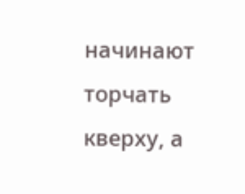начинают торчать кверху, а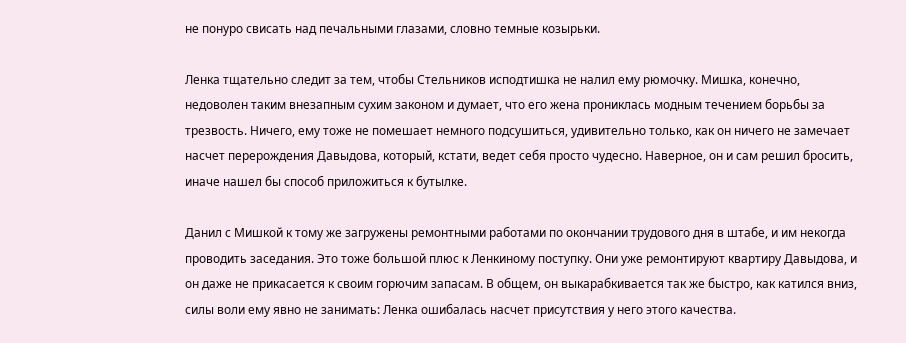не понуро свисать над печальными глазами, словно темные козырьки.

Ленка тщательно следит за тем, чтобы Стельников исподтишка не налил ему рюмочку. Мишка, конечно, недоволен таким внезапным сухим законом и думает, что его жена прониклась модным течением борьбы за трезвость. Ничего, ему тоже не помешает немного подсушиться, удивительно только, как он ничего не замечает насчет перерождения Давыдова, который, кстати, ведет себя просто чудесно. Наверное, он и сам решил бросить, иначе нашел бы способ приложиться к бутылке.

Данил с Мишкой к тому же загружены ремонтными работами по окончании трудового дня в штабе, и им некогда проводить заседания. Это тоже большой плюс к Ленкиному поступку. Они уже ремонтируют квартиру Давыдова, и он даже не прикасается к своим горючим запасам. В общем, он выкарабкивается так же быстро, как катился вниз, силы воли ему явно не занимать: Ленка ошибалась насчет присутствия у него этого качества.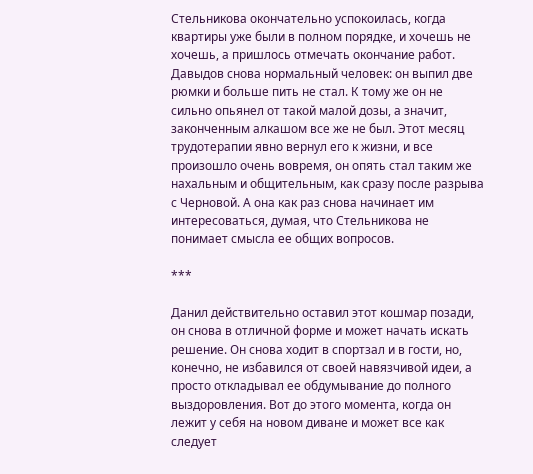Стельникова окончательно успокоилась, когда квартиры уже были в полном порядке, и хочешь не хочешь, а пришлось отмечать окончание работ. Давыдов снова нормальный человек: он выпил две рюмки и больше пить не стал. К тому же он не сильно опьянел от такой малой дозы, а значит, законченным алкашом все же не был. Этот месяц трудотерапии явно вернул его к жизни, и все произошло очень вовремя, он опять стал таким же нахальным и общительным, как сразу после разрыва с Черновой. А она как раз снова начинает им интересоваться, думая, что Стельникова не понимает смысла ее общих вопросов.

***

Данил действительно оставил этот кошмар позади, он снова в отличной форме и может начать искать решение. Он снова ходит в спортзал и в гости, но, конечно, не избавился от своей навязчивой идеи, а просто откладывал ее обдумывание до полного выздоровления. Вот до этого момента, когда он лежит у себя на новом диване и может все как следует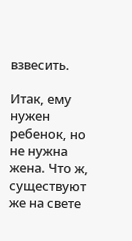взвесить.

Итак, ему нужен ребенок, но не нужна жена. Что ж, существуют же на свете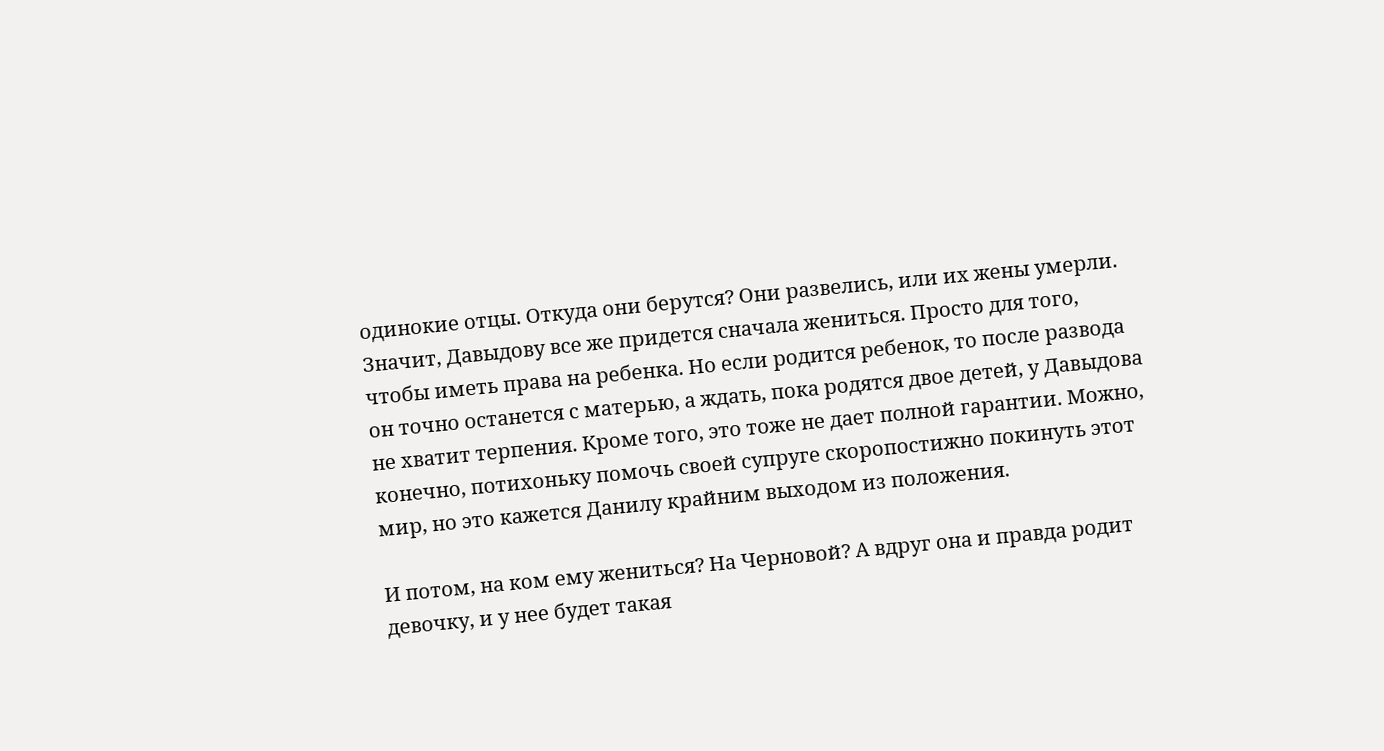одинокие отцы. Откуда они берутся? Они развелись, или их жены умерли. Значит, Давыдову все же придется сначала жениться. Просто для того, чтобы иметь права на ребенка. Но если родится ребенок, то после развода он точно останется с матерью, а ждать, пока родятся двое детей, у Давыдова не хватит терпения. Кроме того, это тоже не дает полной гарантии. Можно, конечно, потихоньку помочь своей супруге скоропостижно покинуть этот мир, но это кажется Данилу крайним выходом из положения.

И потом, на ком ему жениться? На Черновой? А вдруг она и правда родит девочку, и у нее будет такая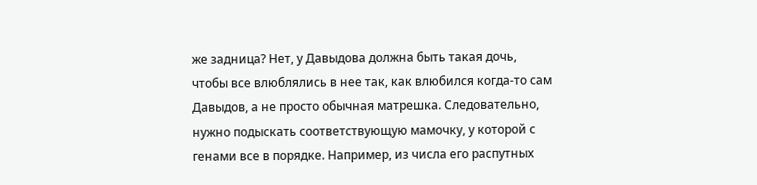же задница? Нет, у Давыдова должна быть такая дочь, чтобы все влюблялись в нее так, как влюбился когда-то сам Давыдов, а не просто обычная матрешка. Следовательно, нужно подыскать соответствующую мамочку, у которой с генами все в порядке. Например, из числа его распутных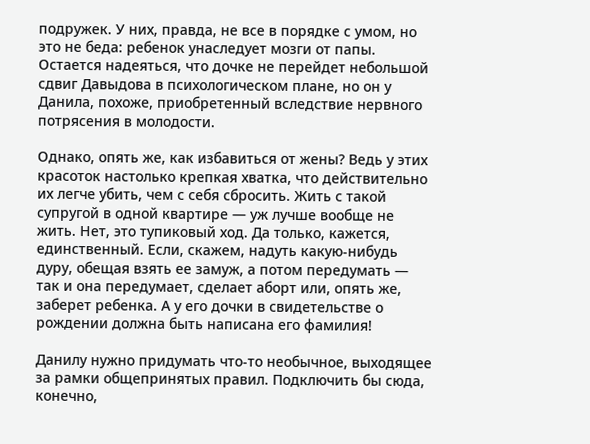подружек. У них, правда, не все в порядке с умом, но это не беда: ребенок унаследует мозги от папы. Остается надеяться, что дочке не перейдет небольшой сдвиг Давыдова в психологическом плане, но он у Данила, похоже, приобретенный вследствие нервного потрясения в молодости.

Однако, опять же, как избавиться от жены? Ведь у этих красоток настолько крепкая хватка, что действительно их легче убить, чем с себя сбросить. Жить с такой супругой в одной квартире — уж лучше вообще не жить. Нет, это тупиковый ход. Да только, кажется, единственный. Если, скажем, надуть какую-нибудь дуру, обещая взять ее замуж, а потом передумать — так и она передумает, сделает аборт или, опять же, заберет ребенка. А у его дочки в свидетельстве о рождении должна быть написана его фамилия!

Данилу нужно придумать что-то необычное, выходящее за рамки общепринятых правил. Подключить бы сюда, конечно,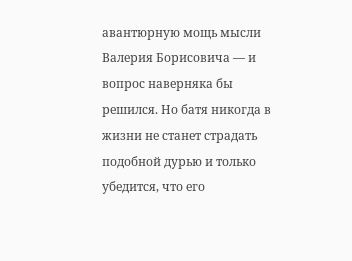авантюрную мощь мысли Валерия Борисовича — и вопрос наверняка бы решился. Но батя никогда в жизни не станет страдать подобной дурью и только убедится, что его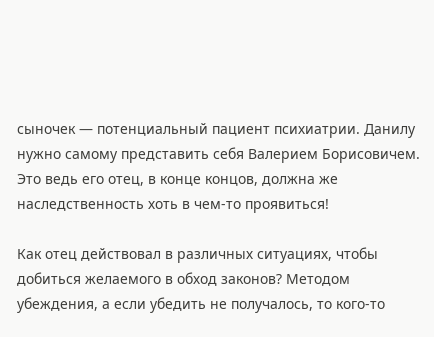сыночек — потенциальный пациент психиатрии. Данилу нужно самому представить себя Валерием Борисовичем. Это ведь его отец, в конце концов, должна же наследственность хоть в чем-то проявиться!

Как отец действовал в различных ситуациях, чтобы добиться желаемого в обход законов? Методом убеждения, а если убедить не получалось, то кого-то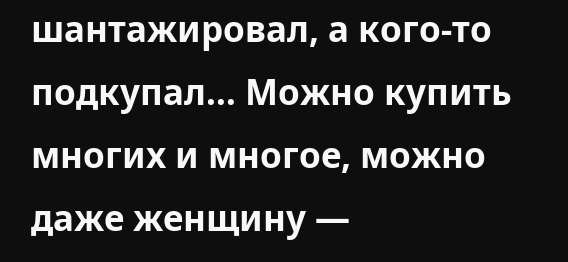шантажировал, а кого-то подкупал… Можно купить многих и многое, можно даже женщину —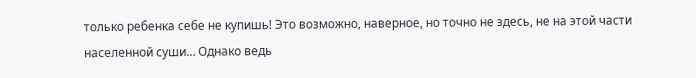только ребенка себе не купишь! Это возможно, наверное, но точно не здесь, не на этой части населенной суши… Однако ведь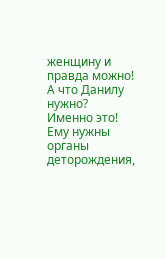женщину и правда можно! А что Данилу нужно? Именно это! Ему нужны органы деторождения,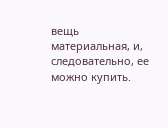вещь материальная, и, следовательно, ее можно купить.